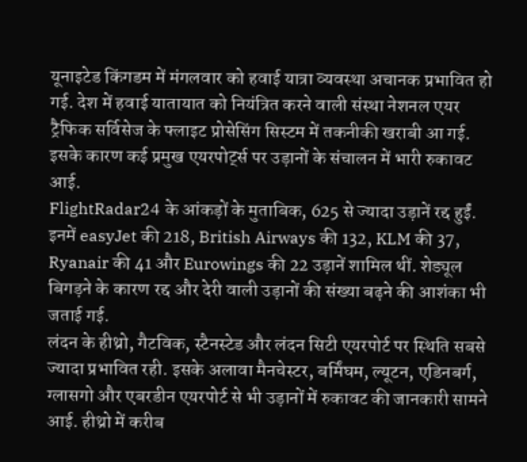यूनाइटेड किंगडम में मंगलवार को हवाई यात्रा व्यवस्था अचानक प्रभावित हो गई. देश में हवाई यातायात को नियंत्रित करने वाली संस्था नेशनल एयर ट्रैफिक सर्विसेज के फ्लाइट प्रोसेसिंग सिस्टम में तकनीकी खराबी आ गई. इसके कारण कई प्रमुख एयरपोर्ट्स पर उड़ानों के संचालन में भारी रुकावट आई.
FlightRadar24 के आंकड़ों के मुताबिक, 625 से ज्यादा उड़ानें रद्द हुईं. इनमें easyJet की 218, British Airways की 132, KLM की 37, Ryanair की 41 और Eurowings की 22 उड़ानें शामिल थीं. शेड्यूल बिगड़ने के कारण रद्द और देरी वाली उड़ानों की संख्या बढ़ने की आशंका भी जताई गई.
लंदन के हीथ्रो, गैटविक, स्टैनस्टेड और लंदन सिटी एयरपोर्ट पर स्थिति सबसे ज्यादा प्रभावित रही. इसके अलावा मैनचेस्टर, बर्मिंघम, ल्यूटन, एडिनबर्ग, ग्लासगो और एबरडीन एयरपोर्ट से भी उड़ानों में रुकावट की जानकारी सामने आई. हीथ्रो में करीब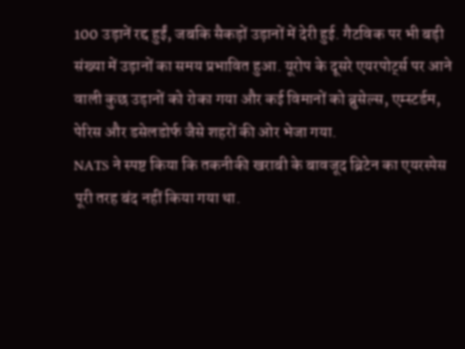100 उड़ानें रद्द हुईं, जबकि सैकड़ों उड़ानों में देरी हुई. गैटविक पर भी बड़ी संख्या में उड़ानों का समय प्रभावित हुआ. यूरोप के दूसरे एयरपोर्ट्स पर आने वाली कुछ उड़ानों को रोका गया और कई विमानों को ब्रुसेल्स, एम्स्टर्डम, पेरिस और डसेलडोर्फ जैसे शहरों की ओर भेजा गया.
NATS ने स्पष्ट किया कि तकनीकी खराबी के बावजूद ब्रिटेन का एयरस्पेस पूरी तरह बंद नहीं किया गया था.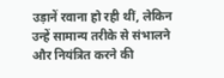उड़ानें रवाना हो रही थीं, लेकिन उन्हें सामान्य तरीके से संभालने और नियंत्रित करने की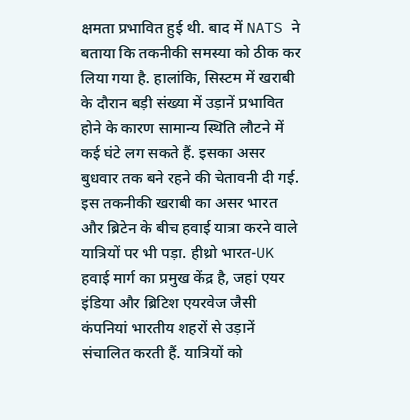क्षमता प्रभावित हुई थी. बाद में NATS ने बताया कि तकनीकी समस्या को ठीक कर लिया गया है. हालांकि, सिस्टम में खराबी के दौरान बड़ी संख्या में उड़ानें प्रभावित होने के कारण सामान्य स्थिति लौटने में कई घंटे लग सकते हैं. इसका असर बुधवार तक बने रहने की चेतावनी दी गई.
इस तकनीकी खराबी का असर भारत और ब्रिटेन के बीच हवाई यात्रा करने वाले यात्रियों पर भी पड़ा. हीथ्रो भारत-UK हवाई मार्ग का प्रमुख केंद्र है, जहां एयर इंडिया और ब्रिटिश एयरवेज जैसी कंपनियां भारतीय शहरों से उड़ानें संचालित करती हैं. यात्रियों को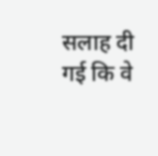सलाह दी गई कि वे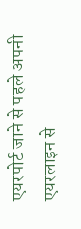एयरपोर्ट जाने से पहले अपनी एयरलाइन से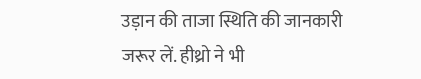उड़ान की ताजा स्थिति की जानकारी जरूर लें. हीथ्रो ने भी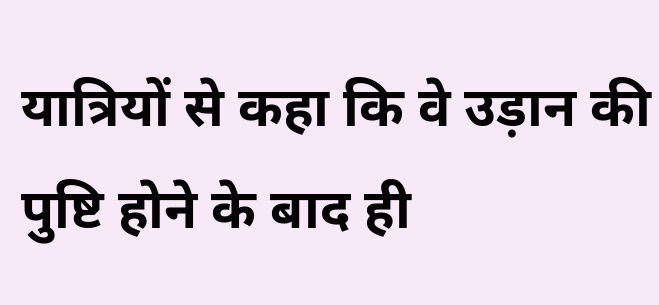यात्रियों से कहा कि वे उड़ान की पुष्टि होने के बाद ही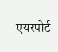एयरपोर्ट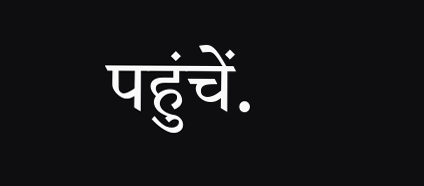पहुंचें.